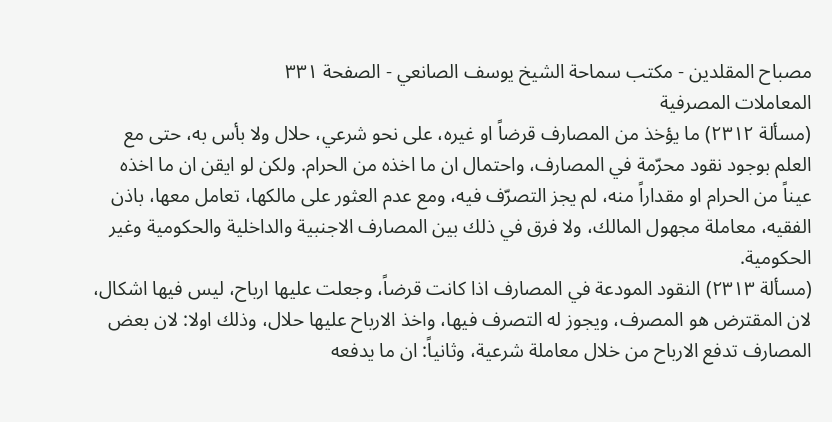مصباح المقلدين - مكتب سماحة الشيخ يوسف الصانعي - الصفحة ٣٣١
المعاملات المصرفية
(مسألة ٢٣١٢) ما يؤخذ من المصارف قرضاً او غيره، على نحو شرعي، حلال ولا بأس به، حتى مع العلم بوجود نقود محرّمة في المصارف، واحتمال ان ما اخذه من الحرام. ولكن لو ايقن ان ما اخذه عيناً من الحرام او مقداراً منه، لم يجز التصرّف فيه، ومع عدم العثور على مالكها، تعامل معها، باذن الفقيه، معاملة مجهول المالك، ولا فرق في ذلك بين المصارف الاجنبية والداخلية والحكومية وغير الحكومية.
(مسألة ٢٣١٣) النقود المودعة في المصارف اذا كانت قرضاً، وجعلت عليها ارباح، ليس فيها اشكال، لان المقترض هو المصرف، ويجوز له التصرف فيها، واخذ الارباح عليها حلال، وذلك اولا: لان بعض المصارف تدفع الارباح من خلال معاملة شرعية، وثانياً: ان ما يدفعه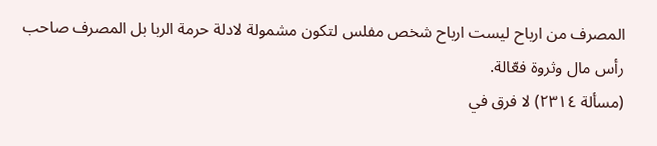المصرف من ارباح ليست ارباح شخص مفلس لتكون مشمولة لادلة حرمة الربا بل المصرف صاحب رأس مال وثروة فعّالة.
(مسألة ٢٣١٤) لا فرق في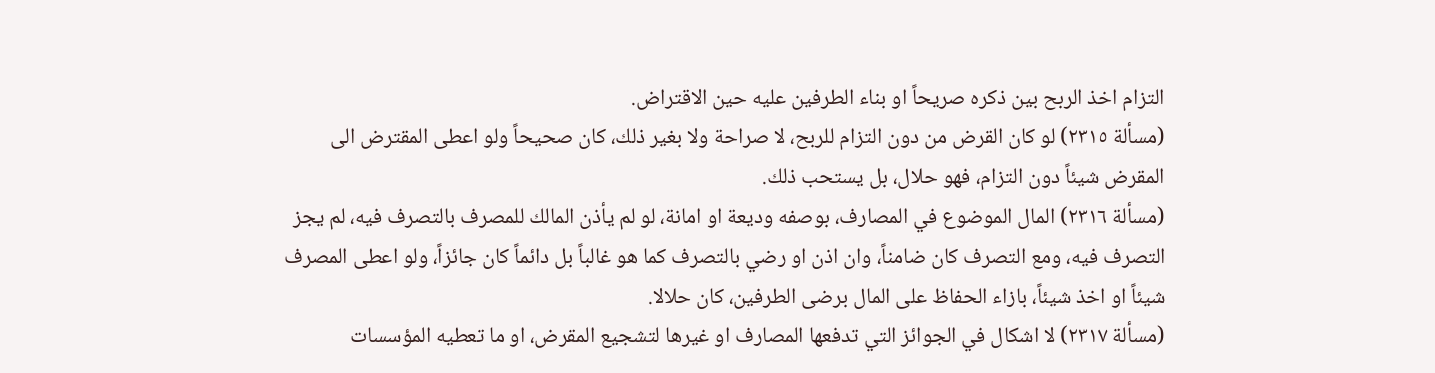التزام اخذ الربح بين ذكره صريحاً او بناء الطرفين عليه حين الاقتراض.
(مسألة ٢٣١٥) لو كان القرض من دون التزام للربح، لا صراحة ولا بغير ذلك، كان صحيحاً ولو اعطى المقترض الى المقرض شيئاً دون التزام، فهو حلال، بل يستحب ذلك.
(مسألة ٢٣١٦) المال الموضوع في المصارف، بوصفه وديعة او امانة، لو لم يأذن المالك للمصرف بالتصرف فيه، لم يجز التصرف فيه، ومع التصرف كان ضامناً، وان اذن او رضي بالتصرف كما هو غالباً بل دائماً كان جائزاً، ولو اعطى المصرف شيئاً او اخذ شيئاً، بازاء الحفاظ على المال برضى الطرفين، كان حلالا.
(مسألة ٢٣١٧) لا اشكال في الجوائز التي تدفعها المصارف او غيرها لتشجيع المقرض، او ما تعطيه المؤسسات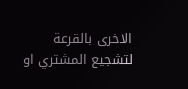الاخرى بالقرعة لتشجيع المشتري او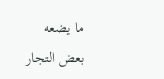ما يضعه بعض التجار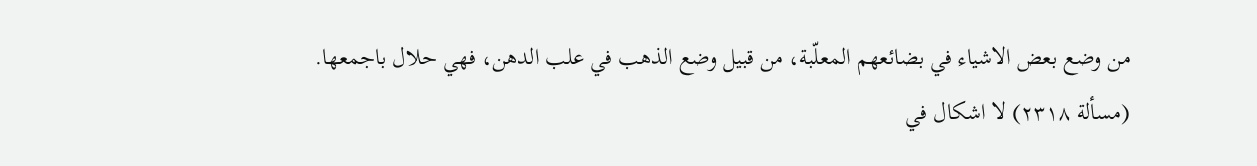من وضع بعض الاشياء في بضائعهم المعلّبة، من قبيل وضع الذهب في علب الدهن، فهي حلال باجمعها.
(مسألة ٢٣١٨) لا اشكال في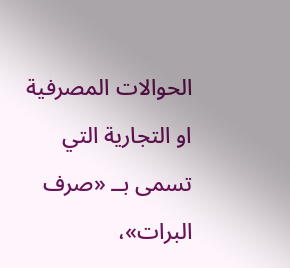الحوالات المصرفية او التجارية التي تسمى بــ «صرف البرات»،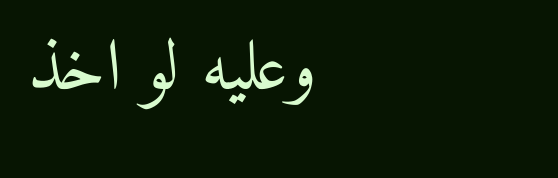وعليه لو اخذ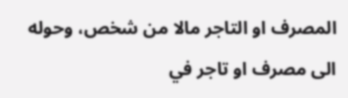المصرف او التاجر مالا من شخص، وحوله الى مصرف او تاجر في